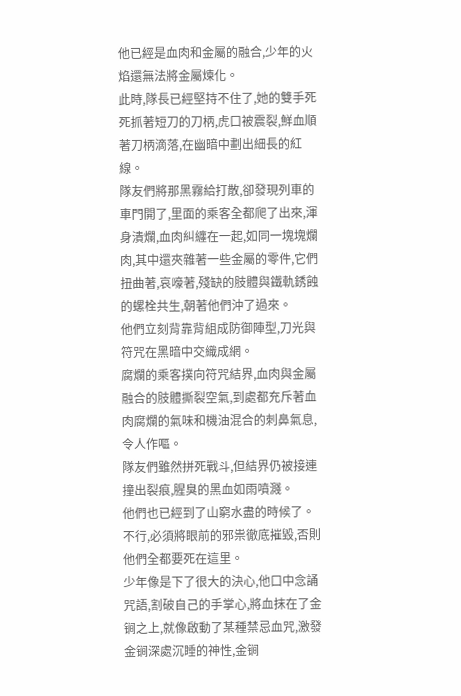他已經是血肉和金屬的融合,少年的火焰還無法將金屬煉化。
此時,隊長已經堅持不住了,她的雙手死死抓著短刀的刀柄,虎口被震裂,鮮血順著刀柄滴落,在幽暗中劃出細長的紅線。
隊友們將那黑霧給打散,卻發現列車的車門開了,里面的乘客全都爬了出來,渾身潰爛,血肉糾纏在一起,如同一塊塊爛肉,其中還夾雜著一些金屬的零件,它們扭曲著,哀嚎著,殘缺的肢體與鐵軌銹蝕的螺栓共生,朝著他們沖了過來。
他們立刻背靠背組成防御陣型,刀光與符咒在黑暗中交織成網。
腐爛的乘客撲向符咒結界,血肉與金屬融合的肢體撕裂空氣,到處都充斥著血肉腐爛的氣味和機油混合的刺鼻氣息,令人作嘔。
隊友們雖然拼死戰斗,但結界仍被接連撞出裂痕,腥臭的黑血如雨噴濺。
他們也已經到了山窮水盡的時候了。
不行,必須將眼前的邪祟徹底摧毀,否則他們全都要死在這里。
少年像是下了很大的決心,他口中念誦咒語,割破自己的手掌心,將血抹在了金锏之上,就像啟動了某種禁忌血咒,激發金锏深處沉睡的神性,金锏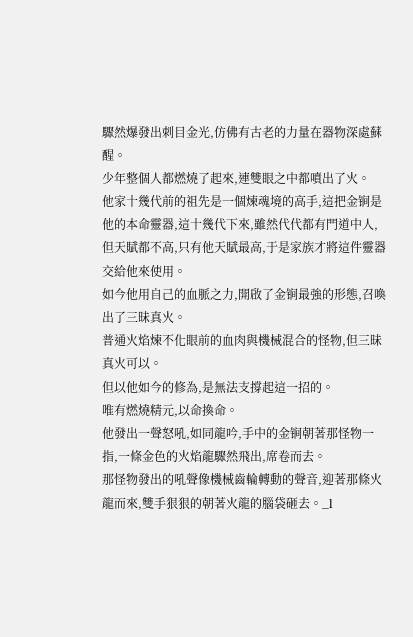驟然爆發出刺目金光,仿佛有古老的力量在器物深處蘇醒。
少年整個人都燃燒了起來,連雙眼之中都噴出了火。
他家十幾代前的祖先是一個煉魂境的高手,這把金锏是他的本命靈器,這十幾代下來,雖然代代都有門道中人,但天賦都不高,只有他天賦最高,于是家族才將這件靈器交給他來使用。
如今他用自己的血脈之力,開啟了金锏最強的形態,召喚出了三昧真火。
普通火焰煉不化眼前的血肉與機械混合的怪物,但三昧真火可以。
但以他如今的修為,是無法支撐起這一招的。
唯有燃燒精元,以命換命。
他發出一聲怒吼,如同龍吟,手中的金锏朝著那怪物一指,一條金色的火焰龍驟然飛出,席卷而去。
那怪物發出的吼聲像機械齒輪轉動的聲音,迎著那條火龍而來,雙手狠狠的朝著火龍的腦袋砸去。_l